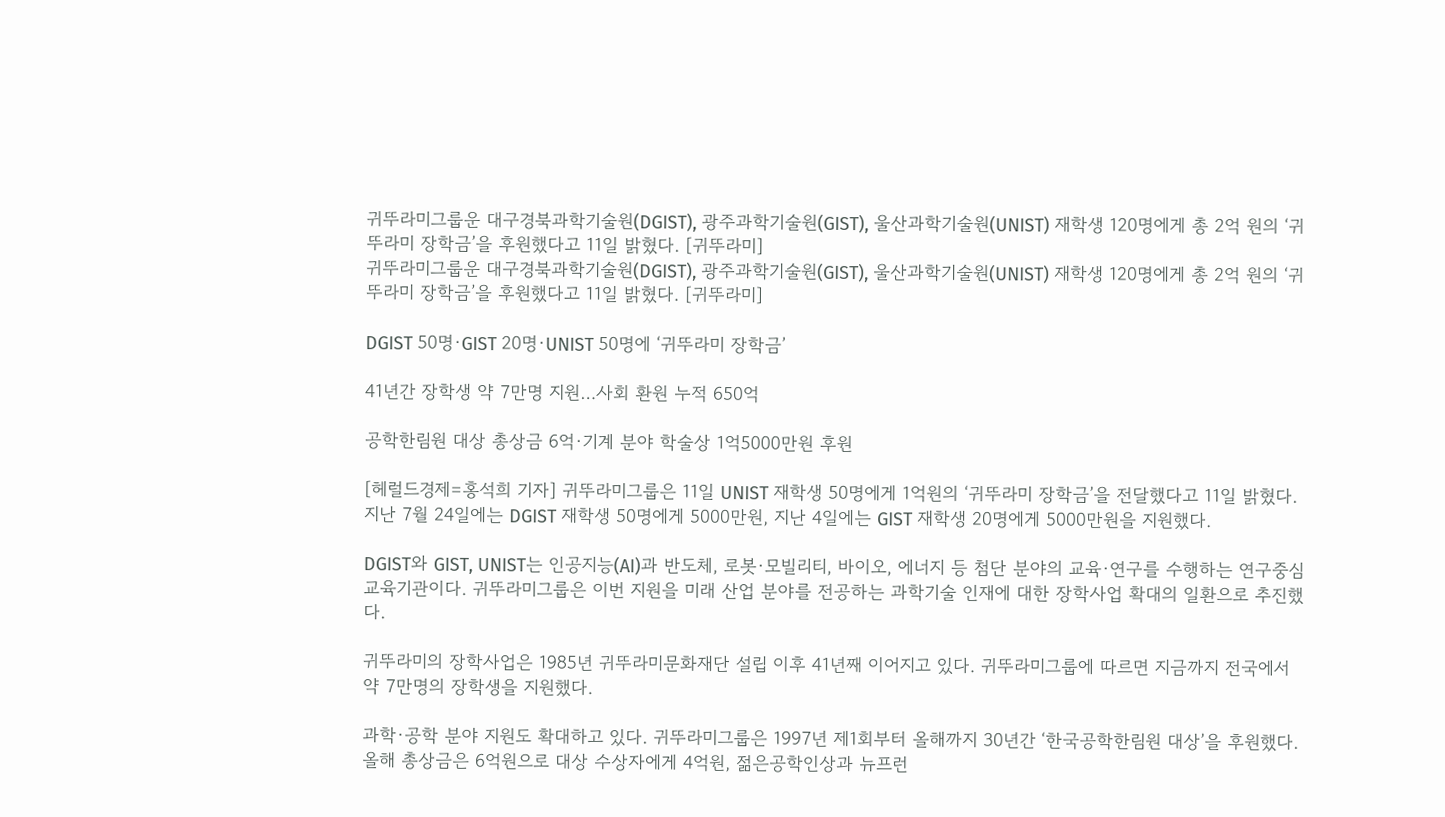귀뚜라미그룹운 대구경북과학기술원(DGIST), 광주과학기술원(GIST), 울산과학기술원(UNIST) 재학생 120명에게 총 2억 원의 ‘귀뚜라미 장학금’을 후원했다고 11일 밝혔다. [귀뚜라미]
귀뚜라미그룹운 대구경북과학기술원(DGIST), 광주과학기술원(GIST), 울산과학기술원(UNIST) 재학생 120명에게 총 2억 원의 ‘귀뚜라미 장학금’을 후원했다고 11일 밝혔다. [귀뚜라미]

DGIST 50명·GIST 20명·UNIST 50명에 ‘귀뚜라미 장학금’

41년간 장학생 약 7만명 지원…사회 환원 누적 650억

공학한림원 대상 총상금 6억·기계 분야 학술상 1억5000만원 후원

[헤럴드경제=홍석희 기자] 귀뚜라미그룹은 11일 UNIST 재학생 50명에게 1억원의 ‘귀뚜라미 장학금’을 전달했다고 11일 밝혔다. 지난 7월 24일에는 DGIST 재학생 50명에게 5000만원, 지난 4일에는 GIST 재학생 20명에게 5000만원을 지원했다.

DGIST와 GIST, UNIST는 인공지능(AI)과 반도체, 로봇·모빌리티, 바이오, 에너지 등 첨단 분야의 교육·연구를 수행하는 연구중심 교육기관이다. 귀뚜라미그룹은 이번 지원을 미래 산업 분야를 전공하는 과학기술 인재에 대한 장학사업 확대의 일환으로 추진했다.

귀뚜라미의 장학사업은 1985년 귀뚜라미문화재단 설립 이후 41년째 이어지고 있다. 귀뚜라미그룹에 따르면 지금까지 전국에서 약 7만명의 장학생을 지원했다.

과학·공학 분야 지원도 확대하고 있다. 귀뚜라미그룹은 1997년 제1회부터 올해까지 30년간 ‘한국공학한림원 대상’을 후원했다. 올해 총상금은 6억원으로 대상 수상자에게 4억원, 젊은공학인상과 뉴프런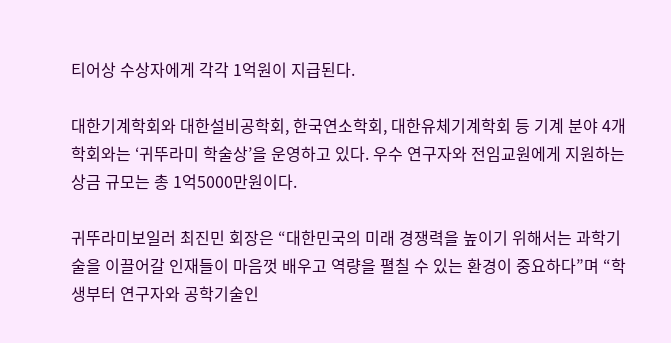티어상 수상자에게 각각 1억원이 지급된다.

대한기계학회와 대한설비공학회, 한국연소학회, 대한유체기계학회 등 기계 분야 4개 학회와는 ‘귀뚜라미 학술상’을 운영하고 있다. 우수 연구자와 전임교원에게 지원하는 상금 규모는 총 1억5000만원이다.

귀뚜라미보일러 최진민 회장은 “대한민국의 미래 경쟁력을 높이기 위해서는 과학기술을 이끌어갈 인재들이 마음껏 배우고 역량을 펼칠 수 있는 환경이 중요하다”며 “학생부터 연구자와 공학기술인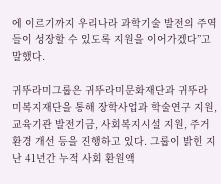에 이르기까지 우리나라 과학기술 발전의 주역들이 성장할 수 있도록 지원을 이어가겠다”고 말했다.

귀뚜라미그룹은 귀뚜라미문화재단과 귀뚜라미복지재단을 통해 장학사업과 학술연구 지원, 교육기관 발전기금, 사회복지시설 지원, 주거환경 개선 등을 진행하고 있다. 그룹이 밝힌 지난 41년간 누적 사회 환원액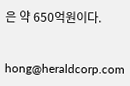은 약 650억원이다.


hong@heraldcorp.com